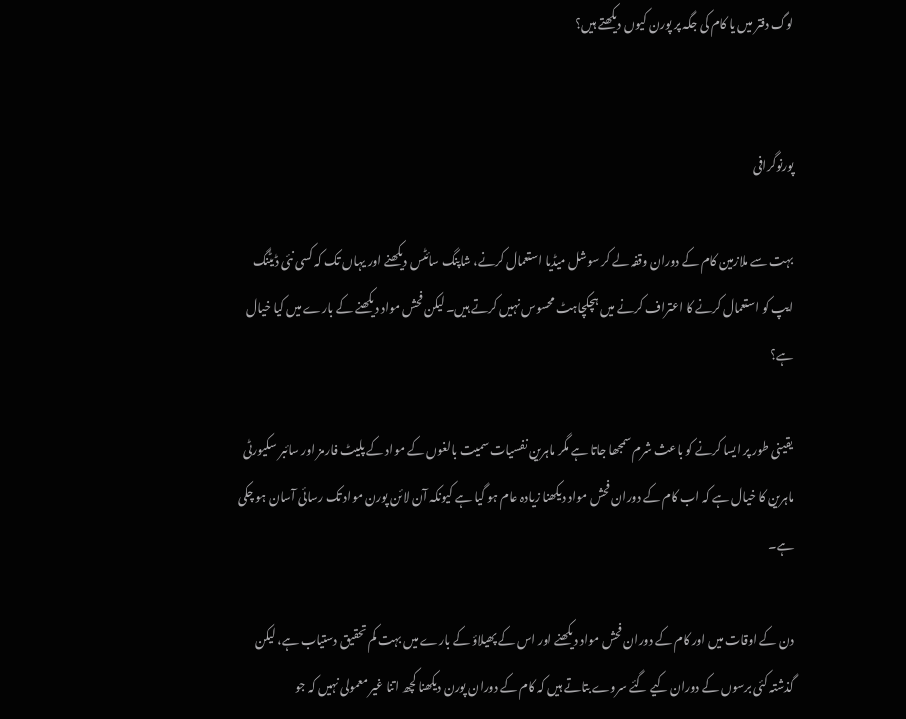لوگ دفتر میں یا کام کی جگہ پر پورن کیوں دیکھتے ہیں؟


پورنوگرافی

بہت سے ملازمین کام کے دوران وقفہ لے کر سوشل میڈیا استعمال کرنے، شاپنگ سائٹس دیکھنے اور یہاں تک کہ کسی نئی ڈیٹنگ ایپ کو استعمال کرنے کا اعتراف کرنے میں ہچکچاہٹ محسوس نہیں کرتے ہیں۔ لیکن فحش مواد دیکھنے کے بارے میں کیا خیال ہے؟

یقینی طور پر ایسا کرنے کو باعث شرم سمجھا جاتا ہے مگر ماہرین نفسیات سمیت بالغوں کے مواد کے پلیٹ فارمز اور سائبر سکیورٹی ماہرین کا خیال ہے کہ اب کام کے دوران فحش مواد دیکھنا زیادہ عام ہو گیا ہے کیونکہ آن لائن پورن مواد تک رسائی آسان ہو چکی ہے۔

دن کے اوقات میں اور کام کے دوران فحش مواد دیکھنے اور اس کے پھیلاؤ کے بارے میں بہت کم تحقیق دستیاب ہے، لیکن گذشتہ کئی برسوں کے دوران کیے گئے سروے بتاتے ہیں کہ کام کے دوران پورن دیکھنا کچھ اتنا غیر معمولی نہیں کہ جو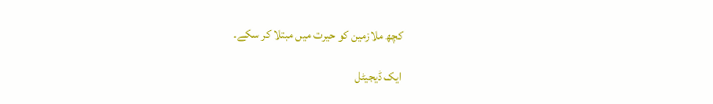کچھ ملازمین کو حیرت میں مبتلا کر سکے۔

ایک ڈیجیٹل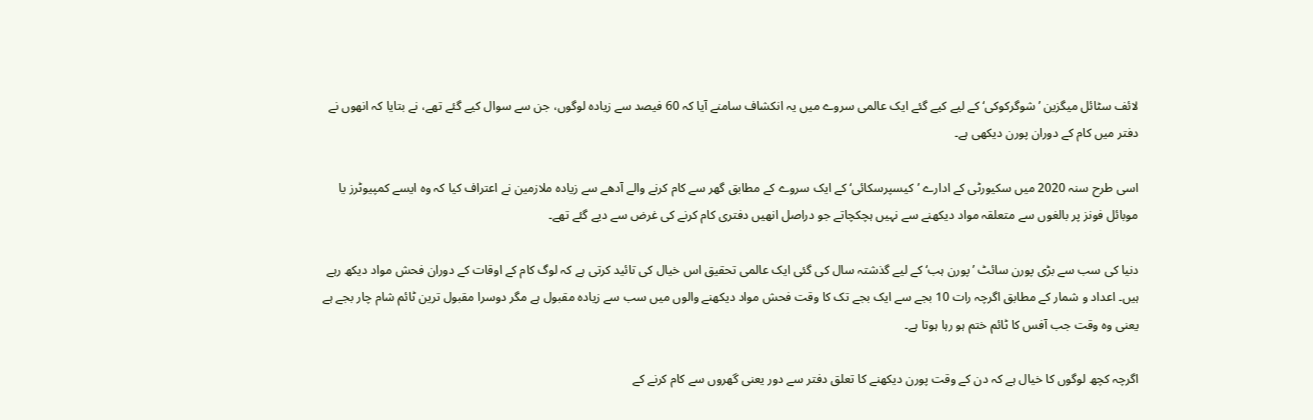لائف سٹائل میگزین ’شوگرکوکی‘ کے لیے کیے گئے ایک عالمی سروے میں یہ انکشاف سامنے آیا کہ 60 فیصد سے زیادہ لوگوں، جن سے سوال کیے گئے تھے، نے بتایا کہ انھوں نے دفتر میں کام کے دوران پورن دیکھی ہے۔

اسی طرح سنہ 2020 میں سکیورٹی کے ادارے ’کیسپرسکائی‘ کے ایک سروے کے مطابق گھر سے کام کرنے والے آدھے سے زیادہ ملازمین نے اعتراف کیا کہ وہ ایسے کمپیوٹرز یا موبائل فونز پر بالغوں سے متعلقہ مواد دیکھنے سے نہیں ہچکچاتے جو دراصل انھیں دفتری کام کرنے کی غرض سے دیے گئے تھے۔

دنیا کی سب سے بڑی پورن سائٹ ’پورن ہب‘ کے لیے گذشتہ سال کی گئی ایک عالمی تحقیق اس خیال کی تائید کرتی ہے کہ لوگ کام کے اوقات کے دوران فحش مواد دیکھ رہے ہیں۔ اعداد و شمار کے مطابق اگرچہ رات 10 بجے سے ایک بجے تک کا وقت فحش مواد دیکھنے والوں میں سب سے زیادہ مقبول ہے مگر دوسرا مقبول ترین ٹائم شام چار بجے ہے یعنی وہ وقت جب آفس کا ٹائم ختم ہو رہا ہوتا ہے۔

اگرچہ کچھ لوگوں کا خیال ہے کہ دن کے وقت پورن دیکھنے کا تعلق دفتر سے دور یعنی گھروں سے کام کرنے کے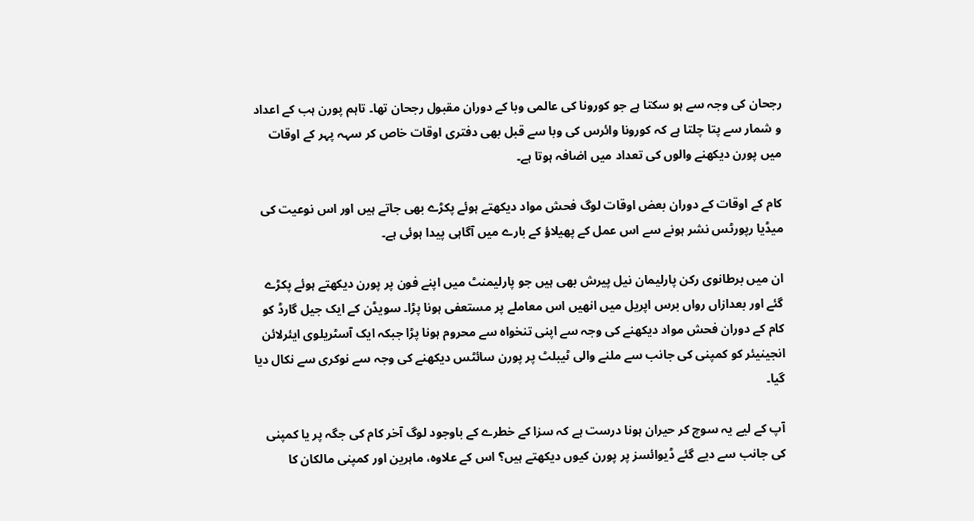رجحان کی وجہ سے ہو سکتا ہے جو کورونا کی عالمی وبا کے دوران مقبول رجحان تھا۔ تاہم پورن ہب کے اعداد و شمار سے پتا چلتا ہے کہ کورونا وائرس کی وبا سے قبل بھی دفتری اوقات خاص کر سہہ پہر کے اوقات میں پورن دیکھنے والوں کی تعداد میں اضافہ ہوتا ہے۔

کام کے اوقات کے دوران بعض اوقات لوگ فحش مواد دیکھتے ہوئے پکڑے بھی جاتے ہیں اور اس نوعیت کی میڈیا رپورٹس نشر ہونے سے اس عمل کے پھیلاؤ کے بارے میں آگاہی پیدا ہوئی ہے۔

ان میں برطانوی رکن پارلیمان نیل پیرش بھی ہیں جو پارلیمنٹ میں اپنے فون پر پورن دیکھتے ہوئے پکڑے گئے اور بعدازاں رواں برس اپریل میں انھیں اس معاملے پر مستعفی ہونا پڑا۔ سویڈن کے ایک جیل گارڈ کو کام کے دوران فحش مواد دیکھنے کی وجہ سے اپنی تنخواہ سے محروم ہونا پڑا جبکہ ایک آسٹریلوی ایئرلائن انجینیئر کو کمپنی کی جانب سے ملنے والی ٹیبلٹ پر پورن سائٹس دیکھنے کی وجہ سے نوکری سے نکال دیا گیا۔

آپ کے لیے یہ سوچ کر حیران ہونا درست ہے کہ سزا کے خطرے کے باوجود لوگ آخر کام کی جگہ پر یا کمپنی کی جانب سے دیے گئے ڈیوائسز پر پورن کیوں دیکھتے ہیں؟ اس کے علاوہ، ماہرین اور کمپنی مالکان کا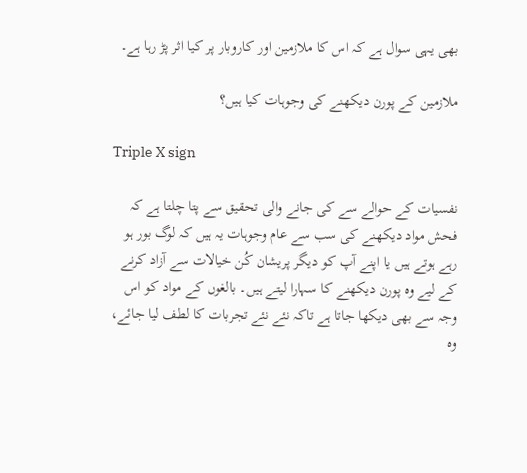بھی یہی سوال ہے کہ اس کا ملازمین اور کاروبار پر کیا اثر پڑ رہا ہے۔

ملازمین کے پورن دیکھنے کی وجوہات کیا ہیں؟

Triple X sign

نفسیات کے حوالے سے کی جانے والی تحقیق سے پتا چلتا ہے کہ فحش مواد دیکھنے کی سب سے عام وجوہات یہ ہیں کہ لوگ بور ہو رہے ہوتے ہیں یا اپنے آپ کو دیگر پریشان کُن خیالات سے آزاد کرنے کے لیے وہ پورن دیکھنے کا سہارا لیتے ہیں۔ بالغوں کے مواد کو اس وجہ سے بھی دیکھا جاتا ہے تاکہ نئے نئے تجربات کا لطف لیا جائے، وہ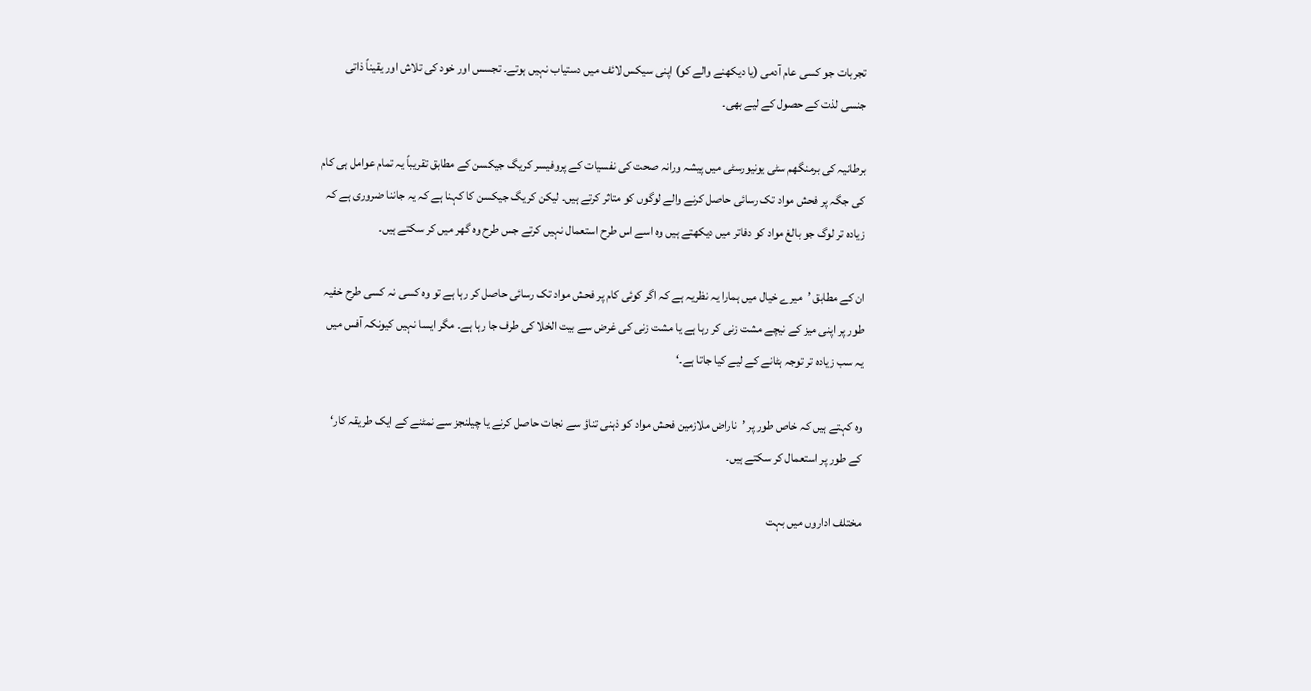تجربات جو کسی عام آدمی (یا دیکھنے والے کو) اپنی سیکس لائف میں دستیاب نہیں ہوتے۔ تجسس اور خود کی تلاش اور یقیناً ذاتی جنسی لذت کے حصول کے لیے بھی۔

برطانیہ کی برمنگھم سٹی یونیورسٹی میں پیشہ ورانہ صحت کی نفسیات کے پروفیسر کریگ جیکسن کے مطابق تقریباً یہ تمام عوامل ہی کام کی جگہ پر فحش مواد تک رسائی حاصل کرنے والے لوگوں کو متاثر کرتے ہیں۔ لیکن کریگ جیکسن کا کہنا ہے کہ یہ جاننا ضروری ہے کہ زیادہ تر لوگ جو بالغ مواد کو دفاتر میں دیکھتے ہیں وہ اسے اس طرح استعمال نہیں کرتے جس طرح وہ گھر میں کر سکتے ہیں۔

ان کے مطابق ’میرے خیال میں ہمارا یہ نظریہ ہے کہ اگر کوئی کام پر فحش مواد تک رسائی حاصل کر رہا ہے تو وہ کسی نہ کسی طرح خفیہ طور پر اپنی میز کے نیچے مشت زنی کر رہا ہے یا مشت زنی کی غرض سے بیت الخلا کی طرف جا رہا ہے۔ مگر ایسا نہیں کیونکہ آفس میں یہ سب زیادہ تر توجہ ہٹانے کے لیے کیا جاتا ہے۔‘

وہ کہتے ہیں کہ خاص طور پر ’ناراض ملازمین فحش مواد کو ذہنی تناؤ سے نجات حاصل کرنے یا چیلنجز سے نمٹنے کے ایک طریقہ کار‘ کے طور پر استعمال کر سکتے ہیں۔

مختلف اداروں میں بہت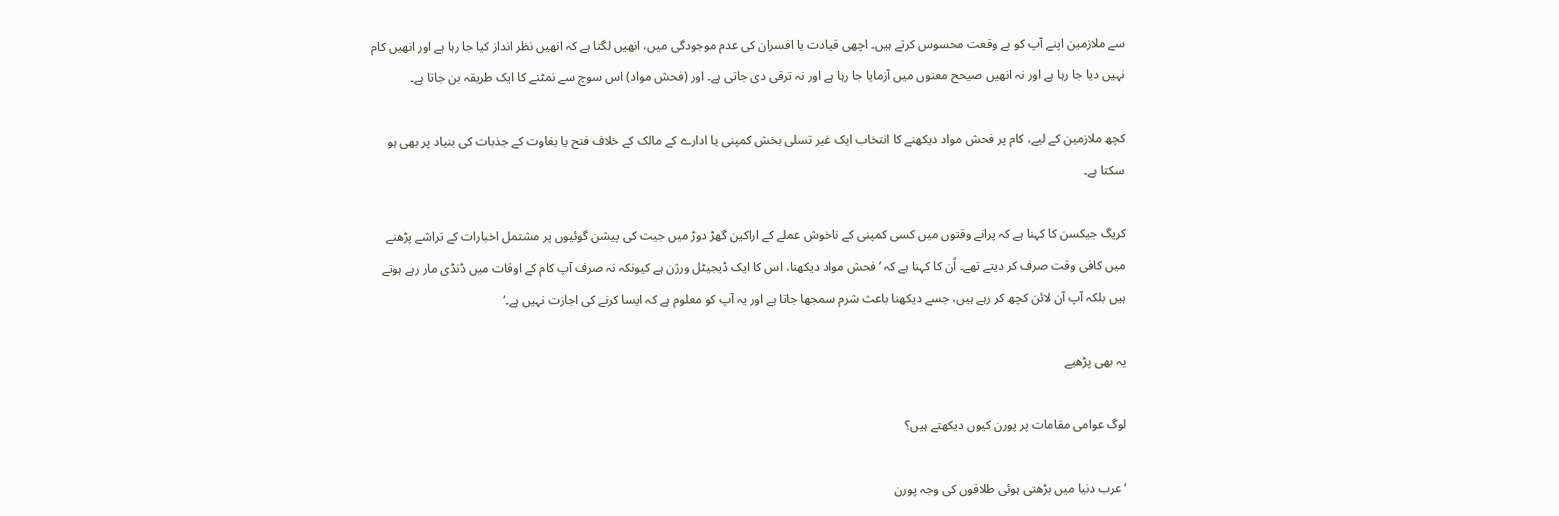سے ملازمین اپنے آپ کو بے وقعت محسوس کرتے ہیں۔ اچھی قیادت یا افسران کی عدم موجودگی میں، انھیں لگتا ہے کہ انھیں نظر انداز کیا جا رہا ہے اور انھیں کام نہیں دیا جا رہا ہے اور نہ انھیں صیحح معنوں میں آزمایا جا رہا ہے اور نہ ترقی دی جاتی ہے۔ اور (فحش مواد) اس سوچ سے نمٹنے کا ایک طریقہ بن جاتا ہے۔

کچھ ملازمین کے لیے، کام پر فحش مواد دیکھنے کا انتخاب ایک غیر تسلی بخش کمپنی یا ادارے کے مالک کے خلاف فتح یا بغاوت کے جذبات کی بنیاد پر بھی ہو سکتا ہے۔

کریگ جیکسن کا کہنا ہے کہ پرانے وقتوں میں کسی کمپنی کے ناخوش عملے کے اراکین گھڑ دوڑ میں جیت کی پیشن گوئیوں پر مشتمل اخبارات کے تراشے پڑھنے میں کافی وقت صرف کر دیتے تھے۔ اُن کا کہنا ہے کہ ’فحش مواد دیکھنا، اس کا ایک ڈیجیٹل ورژن ہے کیونکہ نہ صرف آپ کام کے اوقات میں ڈنڈی مار رہے ہوتے ہیں بلکہ آپ آن لائن کچھ کر رہے ہیں، جسے دیکھنا باعث شرم سمجھا جاتا ہے اور یہ آپ کو معلوم ہے کہ ایسا کرنے کی اجازت نہیں ہے۔‘

یہ بھی پڑھیے

لوگ عوامی مقامات پر پورن کیوں دیکھتے ہیں؟

’عرب دنیا میں بڑھتی ہوئی طلاقوں کی وجہ پورن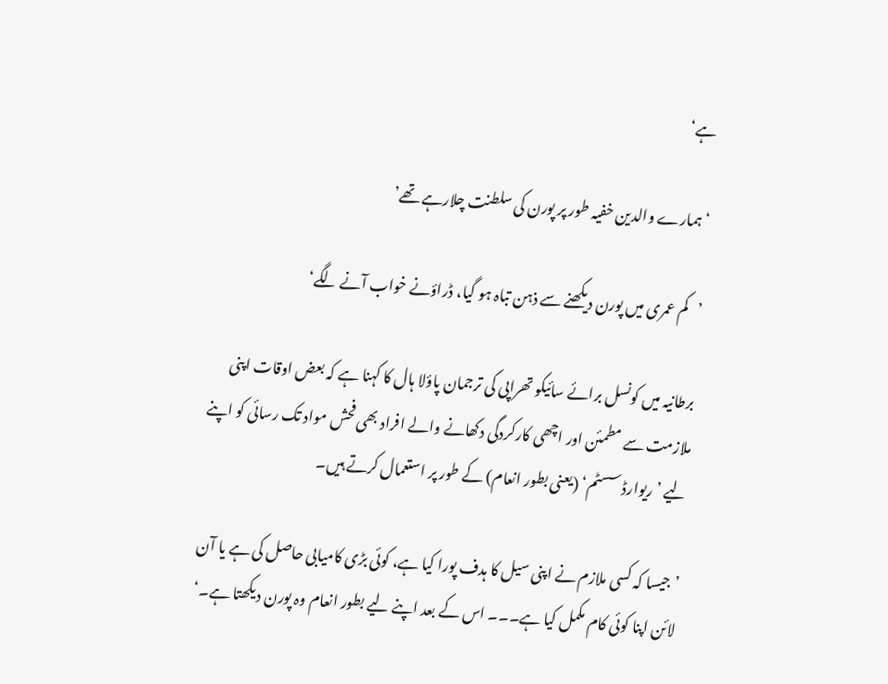ہے‘

‘ہمارے والدین خفیہ طور پر پورن کی سلطنت چلارہے تھے’

’کم عمری میں پورن دیکھنے سے ذہن تباہ ہو گیا، ڈراؤنے خواب آنے لگے‘

برطانیہ میں کونسل برائے سائیکو تھراپی کی ترجمان پاؤلا ہال کا کہنا ہے کہ بعض اوقات اپنی ملازمت سے مطمئن اور اچھی کارکردگی دکھانے والے افراد بھی فحش مواد تک رسائی کو اپنے لیے ’ریوارڈ سسٹم‘ (یعنی بطور انعام) کے طور پر استعمال کرتے ہیں۔

’جیسا کہ کسی ملازم نے اپنی سیل کا ہدف پورا کیا ہے، کوئی بڑی کامیابی حاصل کی ہے یا آن لائن اپنا کوئی کام مکمل کیا ہے۔۔۔ اس کے بعد اپنے لیے بطور انعام وہ پورن دیکھتا ہے۔‘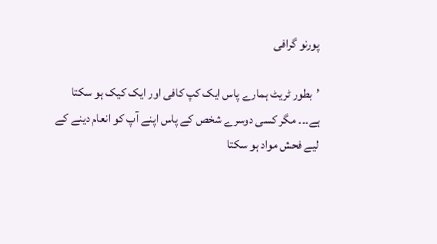پورنو گرافی

’بطور ٹریٹ ہمارے پاس ایک کپ کافی اور ایک کیک ہو سکتا ہے۔۔۔ مگر کسی دوسرے شخص کے پاس اپنے آپ کو انعام دینے کے لیے فحش مواد ہو سکتا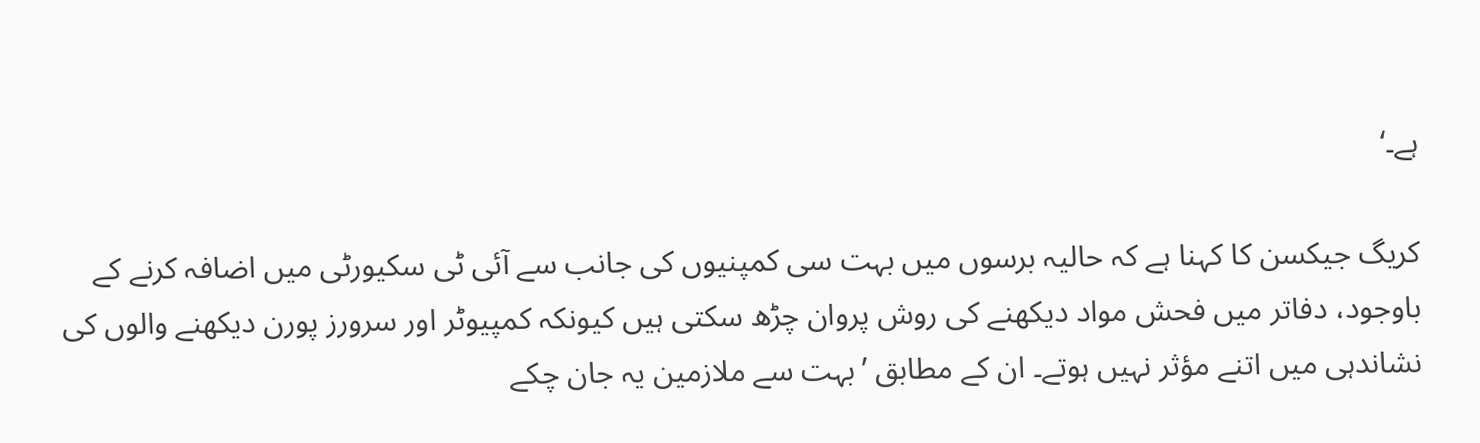ہے۔‘

کریگ جیکسن کا کہنا ہے کہ حالیہ برسوں میں بہت سی کمپنیوں کی جانب سے آئی ٹی سکیورٹی میں اضافہ کرنے کے باوجود، دفاتر میں فحش مواد دیکھنے کی روش پروان چڑھ سکتی ہیں کیونکہ کمپیوٹر اور سرورز پورن دیکھنے والوں کی نشاندہی میں اتنے مؤثر نہیں ہوتے۔ ان کے مطابق ’بہت سے ملازمین یہ جان چکے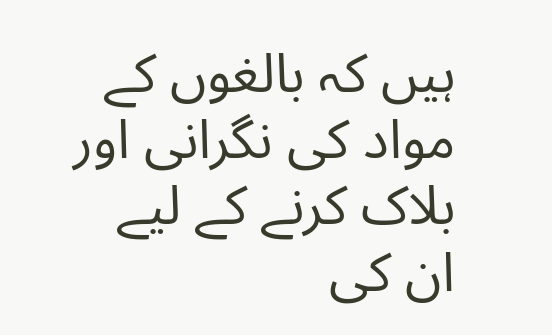ہیں کہ بالغوں کے مواد کی نگرانی اور بلاک کرنے کے لیے ان کی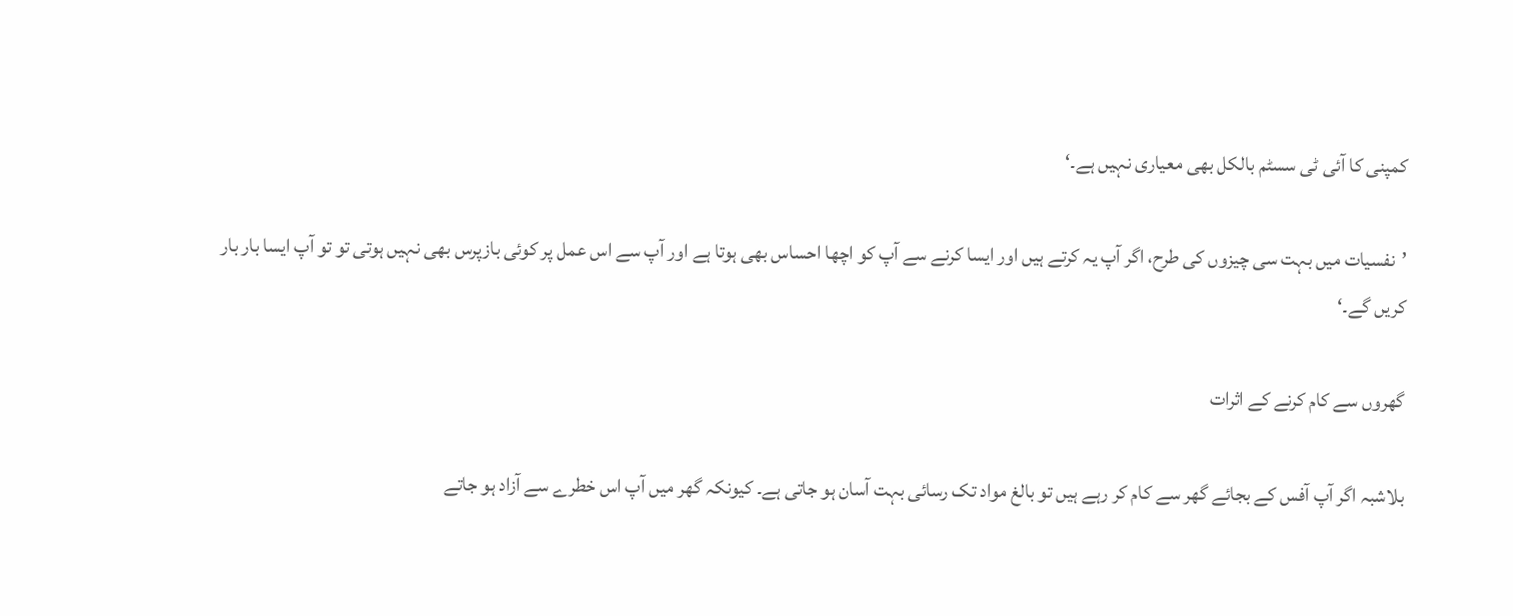کمپنی کا آئی ٹی سسٹم بالکل بھی معیاری نہیں ہے۔‘

’نفسیات میں بہت سی چیزوں کی طرح، اگر آپ یہ کرتے ہیں اور ایسا کرنے سے آپ کو اچھا احساس بھی ہوتا ہے اور آپ سے اس عمل پر کوئی بازپرس بھی نہیں ہوتی تو تو آپ ایسا بار بار کریں گے۔‘

گھروں سے کام کرنے کے اثرات

بلاشبہ اگر آپ آفس کے بجائے گھر سے کام کر رہے ہیں تو بالغ مواد تک رسائی بہت آسان ہو جاتی ہے۔ کیونکہ گھر میں آپ اس خطرے سے آزاد ہو جاتے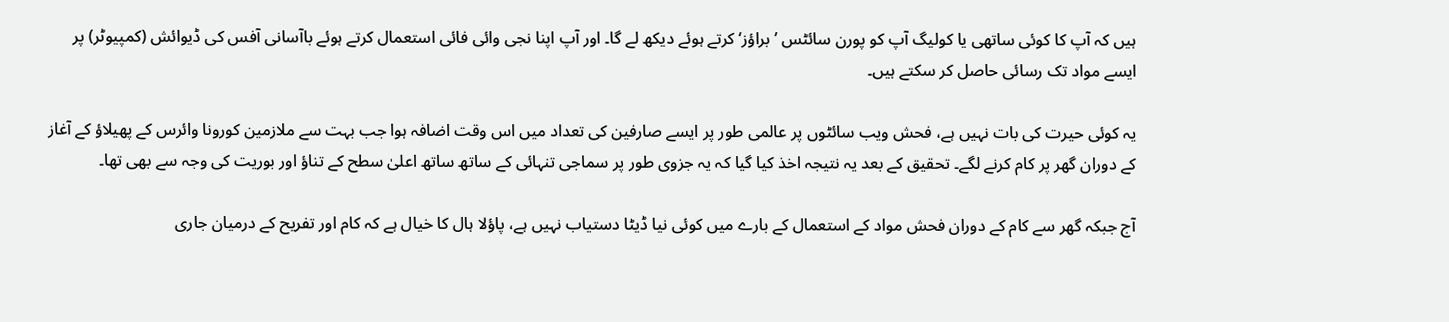ہیں کہ آپ کا کوئی ساتھی یا کولیگ آپ کو پورن سائٹس ’براؤز‘ کرتے ہوئے دیکھ لے گا۔ اور آپ اپنا نجی وائی فائی استعمال کرتے ہوئے باآسانی آفس کی ڈیوائش (کمپیوٹر) پر ایسے مواد تک رسائی حاصل کر سکتے ہیں۔

یہ کوئی حیرت کی بات نہیں ہے، فحش ویب سائٹوں پر عالمی طور پر ایسے صارفین کی تعداد میں اس وقت اضافہ ہوا جب بہت سے ملازمین کورونا وائرس کے پھیلاؤ کے آغاز کے دوران گھر پر کام کرنے لگے۔ تحقیق کے بعد یہ نتیجہ اخذ کیا گیا کہ یہ جزوی طور پر سماجی تنہائی کے ساتھ ساتھ اعلیٰ سطح کے تناؤ اور بوریت کی وجہ سے بھی تھا۔

آج جبکہ گھر سے کام کے دوران فحش مواد کے استعمال کے بارے میں کوئی نیا ڈیٹا دستیاب نہیں ہے، پاؤلا ہال کا خیال ہے کہ کام اور تفریح کے درمیان جاری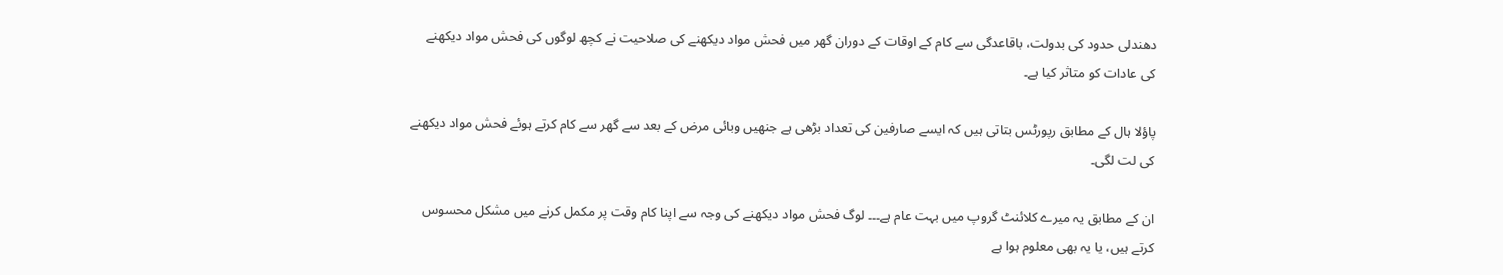دھندلی حدود کی بدولت، باقاعدگی سے کام کے اوقات کے دوران گھر میں فحش مواد دیکھنے کی صلاحیت نے کچھ لوگوں کی فحش مواد دیکھنے کی عادات کو متاثر کیا ہے۔

پاؤلا ہال کے مطابق رپورٹس بتاتی ہیں کہ ایسے صارفین کی تعداد بڑھی ہے جنھیں وبائی مرض کے بعد سے گھر سے کام کرتے ہوئے فحش مواد دیکھنے کی لت لگی۔

ان کے مطابق یہ میرے کلائنٹ گروپ میں بہت عام ہے۔۔۔ لوگ فحش مواد دیکھنے کی وجہ سے اپنا کام وقت پر مکمل کرنے میں مشکل محسوس کرتے ہیں، یا یہ بھی معلوم ہوا ہے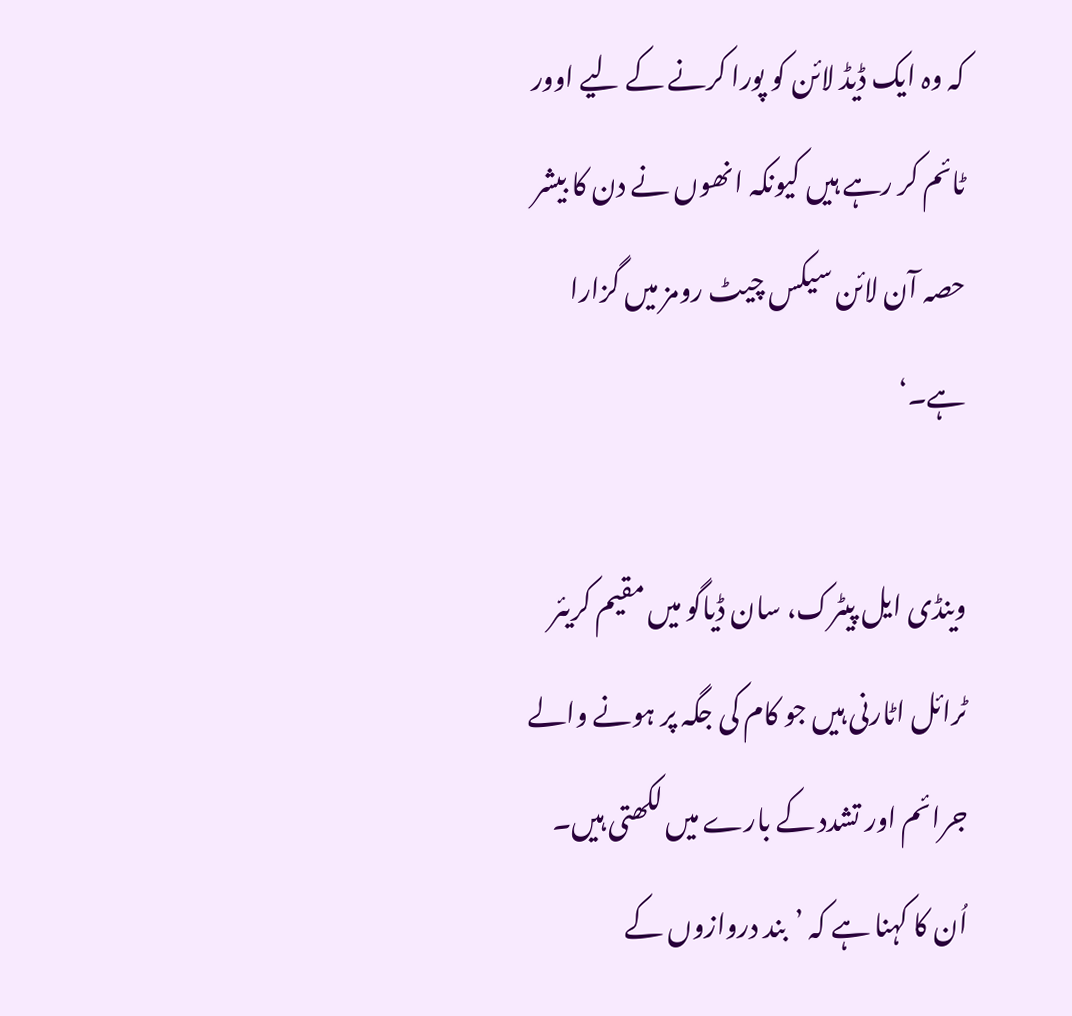کہ وہ ایک ڈیڈ لائن کو پورا کرنے کے لیے اوور ٹائم کر رہے ہیں کیونکہ انھوں نے دن کا بیشر حصہ آن لائن سیکس چیٹ رومز میں گزارا ہے۔‘

وینڈی ایل پیٹرک، سان ڈیاگو میں مقیم کریئر ٹرائل اٹارنی ہیں جو کام کی جگہ پر ہونے والے جرائم اور تشدد کے بارے میں لکھتی ہیں۔ اُن کا کہنا ہے کہ ’بند دروازوں کے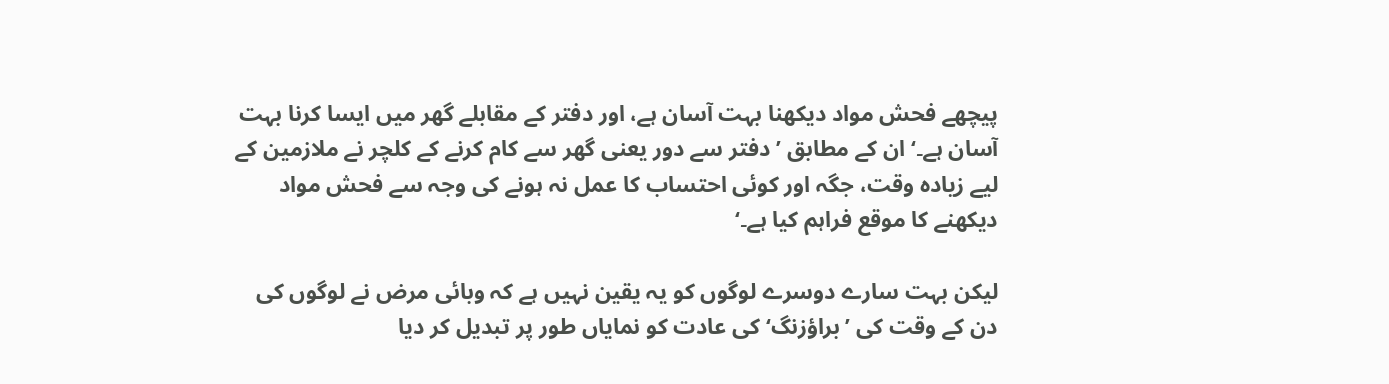پیچھے فحش مواد دیکھنا بہت آسان ہے، اور دفتر کے مقابلے گھر میں ایسا کرنا بہت آسان ہے۔‘ ان کے مطابق ’دفتر سے دور یعنی گھر سے کام کرنے کے کلچر نے ملازمین کے لیے زیادہ وقت، جگہ اور کوئی احتساب کا عمل نہ ہونے کی وجہ سے فحش مواد دیکھنے کا موقع فراہم کیا ہے۔‘

لیکن بہت سارے دوسرے لوگوں کو یہ یقین نہیں ہے کہ وبائی مرض نے لوگوں کی دن کے وقت کی ’براؤزنگ‘ کی عادت کو نمایاں طور پر تبدیل کر دیا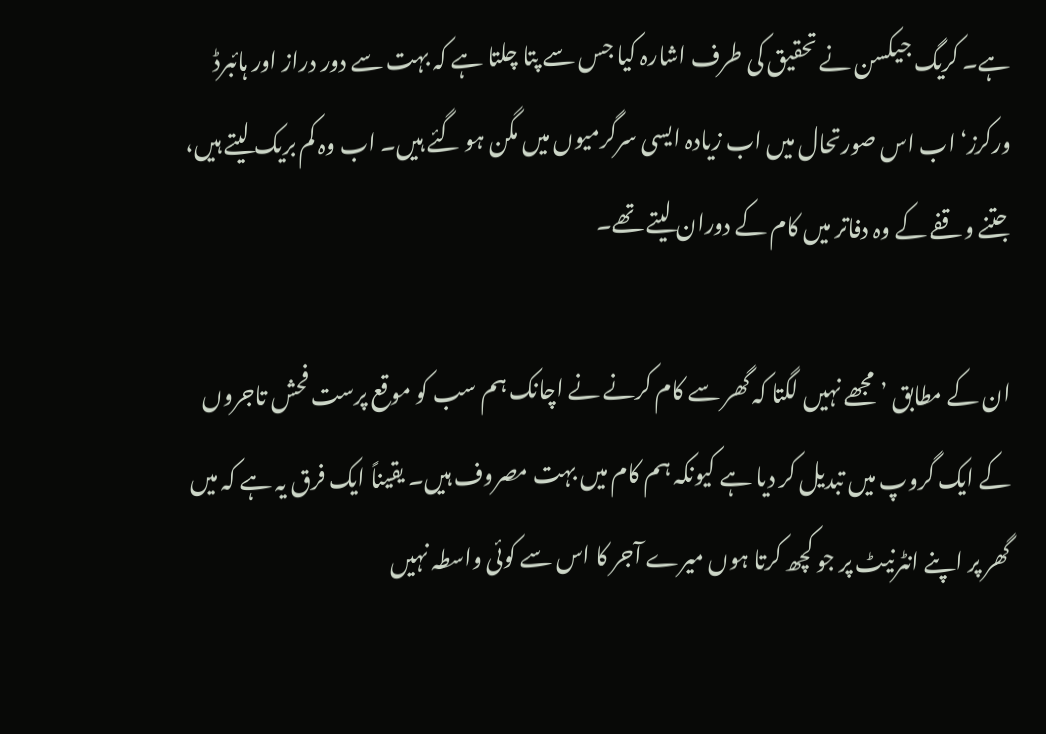ہے۔ کریگ جیکسن نے تحقیق کی طرف اشارہ کیا جس سے پتا چلتا ہے کہ بہت سے دور دراز اور ہائبرڈ ورکرز‘ اب اس صورتحال میں اب زیادہ ایسی سرگرمیوں میں مگن ہو گئے ہیں۔ اب وہ کم بریک لیتے ہیں، جتنے وقفے کے وہ دفاتر میں کام کے دوران لیتے تھے۔

ان کے مطابق ’مجھے نہیں لگتا کہ گھر سے کام کرنے نے اچانک ہم سب کو موقع پرست فحش تاجروں کے ایک گروپ میں تبدیل کر دیا ہے کیونکہ ہم کام میں بہت مصروف ہیں۔ یقیناً ایک فرق یہ ہے کہ میں گھر پر اپنے انٹرنیٹ پر جو کچھ کرتا ہوں میرے آجر کا اس سے کوئی واسطہ نہیں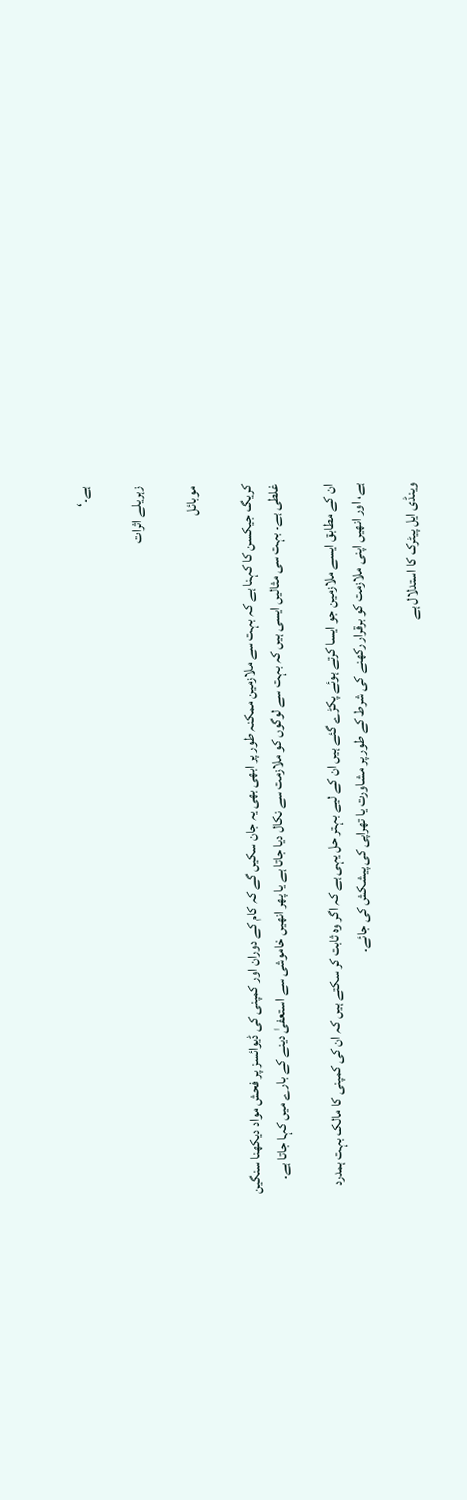ہے۔‘

زہریلے اثرات

موبائل

کریگ جیکسن کا کہنا ہے کہ بہت سے ملازمین ممکنہ طور پر ابھی بھی یہ جان سکیں گے کہ کام کے دوران اور کمپنی کی ڈیوائسز پر فحش مواد دیکھنا سنگین غلطی ہے۔ بہت سی مثالیں ایسی ہیں کہ بہت سے لوگوں کو ملازمت سے نکال دیا جاتا ہے یا پھر انھیں خاموشی سے استعفیٰ دینے کے بارے میں کہا جاتا ہے۔

ان کے مطابق ایسے ملازمین جو ایسا کرتے ہوئے پکڑے گئے ہیں ان کے لیے بہتر حل یہی ہے کہ اگر وہ ثابت کر سکتے ہیں کہ ان کی کمپنی کا مالک بہت ہمدرد ہے، اور انھیں اپنی ملازمت کو برقرار رکھنے کی شرط کے طور پر مشاورت یا تھراپی کی پیشکش کی جائے۔

وینڈی ایل پیٹرک کا استدلال ہے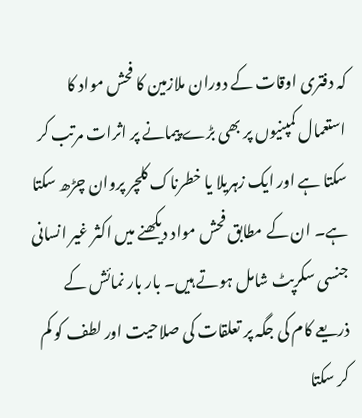کہ دفتری اوقات کے دوران ملازمین کا فحش مواد کا استعمال کمپنیوں پر بھی بڑے پیمانے پر اثرات مرتب کر سکتا ہے اور ایک زہریلا یا خطرناک کلچر پروان چڑھ سکتا ہے۔ ان کے مطابق فحش مواد دیکھنے میں اکثر غیر انسانی جنسی سکرپٹ شامل ہوتے ہیں۔ بار بار نمائش کے ذریعے کام کی جگہ پر تعلقات کی صلاحیت اور لطف کو کم کر سکتا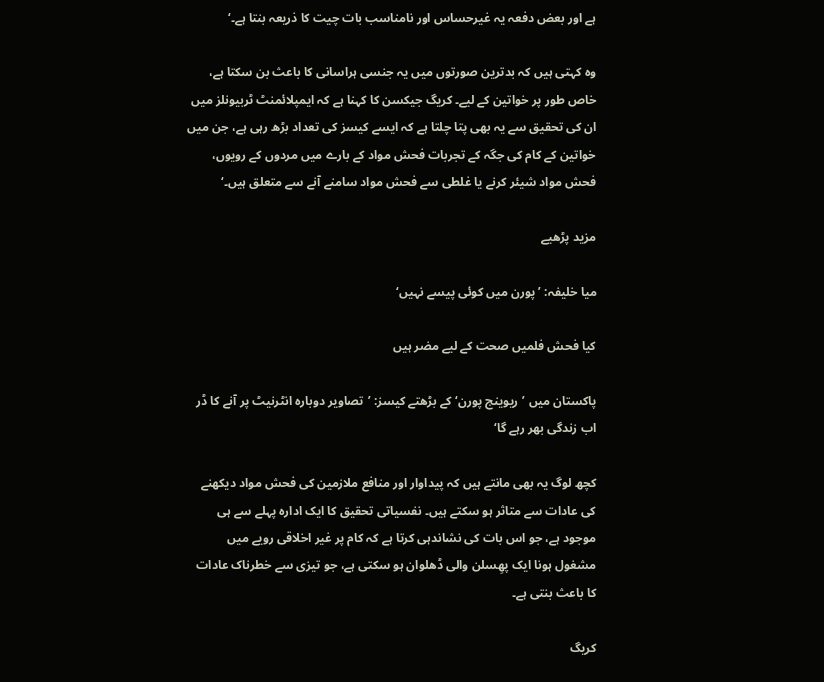ہے اور بعض دفعہ یہ غیرحساس اور نامناسب بات چیت کا ذریعہ بنتا ہے۔‘

وہ کہتی ہیں کہ بدترین صورتوں میں یہ جنسی ہراسانی کا باعث بن سکتا ہے، خاص طور پر خواتین کے لیے۔ کریگ جیکسن کا کہنا ہے کہ ایمپلائمنٹ ٹربیونلز میں ان کی تحقیق سے یہ بھی پتا چلتا ہے کہ ایسے کیسز کی تعداد بڑھ رہی ہے، جن میں خواتین کے کام کی جگہ کے تجربات فحش مواد کے بارے میں مردوں کے رویوں، فحش مواد شیئر کرنے یا غلطی سے فحش مواد سامنے آنے سے متعلق ہیں۔‘

مزید پڑھیے

میا خلیفہ: ’پورن میں کوئی پیسے نہیں‘

کیا فحش فلمیں صحت کے لیے مضر ہیں

پاکستان میں ’ریوینج پورن‘ کے بڑھتے کیسز: ’تصاویر دوبارہ انٹرنیٹ پر آنے کا ڈر اب زندگی بھر رہے گا‘

کچھ لوگ یہ بھی مانتے ہیں کہ پیداوار اور منافع ملازمین کی فحش مواد دیکھنے کی عادات سے متاثر ہو سکتے ہیں۔ نفسیاتی تحقیق کا ایک ادارہ پہلے سے ہی موجود ہے، جو اس بات کی نشاندہی کرتا ہے کہ کام پر غیر اخلاقی رویے میں مشغول ہونا ایک پھِسلن والی ڈھلوان ہو سکتی ہے، جو تیزی سے خطرناک عادات کا باعث بنتی ہے۔

کریگ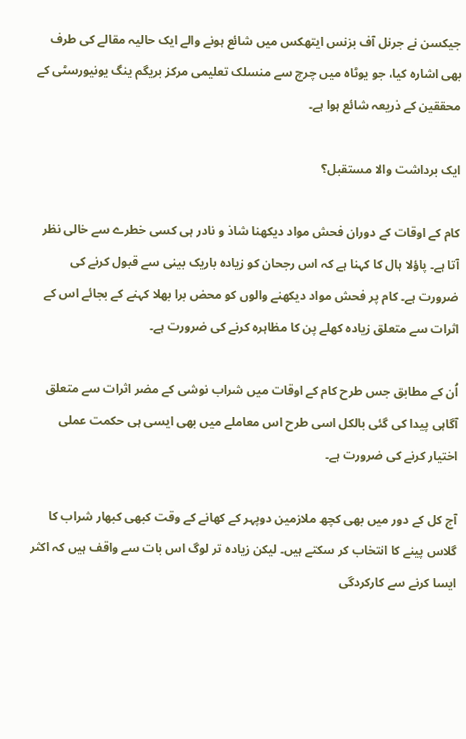جیکسن نے جرنل آف بزنس ایتھکس میں شائع ہونے والے ایک حالیہ مقالے کی طرف بھی اشارہ کیا، جو یوٹاہ میں چرچ سے منسلک تعلیمی مرکز بریگم ینگ یونیورسٹی کے محققین کے ذریعہ شائع ہوا ہے۔

ایک برداشت والا مستقبل؟

کام کے اوقات کے دوران فحش مواد دیکھنا شاذ و نادر ہی کسی خطرے سے خالی نظر آتا ہے۔ پاؤلا ہال کا کہنا ہے کہ اس رجحان کو زیادہ باریک بینی سے قبول کرنے کی ضرورت ہے۔ کام پر فحش مواد دیکھنے والوں کو محض برا بھلا کہنے کے بجائے اس کے اثرات سے متعلق زیادہ کھلے پن کا مظاہرہ کرنے کی ضرورت ہے۔

اُن کے مطابق جس طرح کام کے اوقات میں شراب نوشی کے مضر اثرات سے متعلق آگاہی پیدا کی گئی بالکل اسی طرح اس معاملے میں بھی ایسی ہی حکمت عملی اختیار کرنے کی ضرورت ہے۔

آج کل کے دور میں بھی کچھ ملازمین دوپہر کے کھانے کے وقت کبھی کبھار شراب کا گلاس پینے کا انتخاب کر سکتے ہیں۔ لیکن زیادہ تر لوگ اس بات سے واقف ہیں کہ اکثر ایسا کرنے سے کارکردگی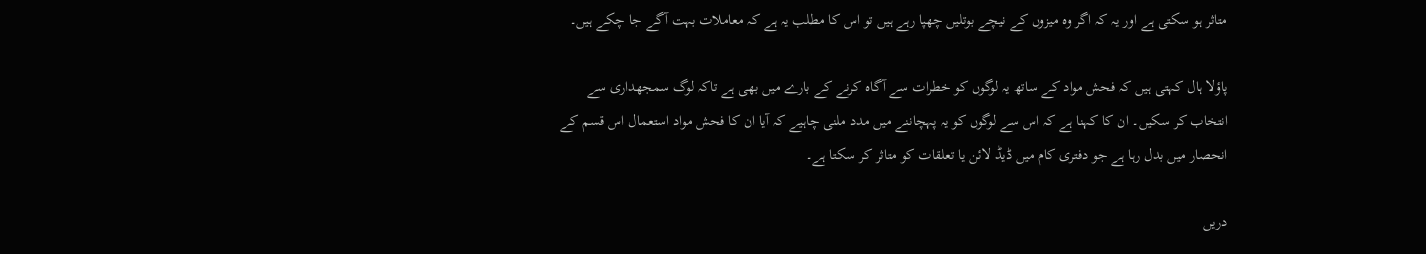متاثر ہو سکتی ہے اور یہ کہ اگر وہ میزوں کے نیچے بوتلیں چھپا رہے ہیں تو اس کا مطلب یہ ہے کہ معاملات بہت آگے جا چکے ہیں۔

پاؤلا ہال کہتی ہیں کہ فحش مواد کے ساتھ یہ لوگوں کو خطرات سے آگاہ کرنے کے بارے میں بھی ہے تاکہ لوگ سمجھداری سے انتخاب کر سکیں۔ ان کا کہنا ہے کہ اس سے لوگوں کو یہ پہچاننے میں مدد ملنی چاہیے کہ آیا ان کا فحش مواد استعمال اس قسم کے انحصار میں بدل رہا ہے جو دفتری کام میں ڈیڈ لائن یا تعلقات کو متاثر کر سکتا ہے۔

دریں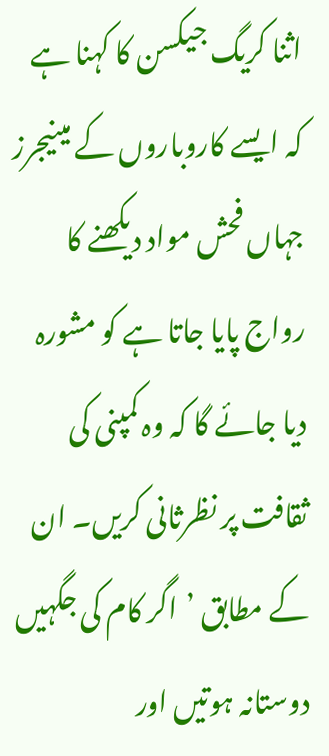اثنا کریگ جیکسن کا کہنا ہے کہ ایسے کاروباروں کے مینیجرز جہاں فحش مواد دیکھنے کا رواج پایا جاتا ہے کو مشورہ دیا جائے گا کہ وہ کمپنی کی ثقافت پر نظرثانی کریں۔ ان کے مطابق ’اگر کام کی جگہیں دوستانہ ہوتیں اور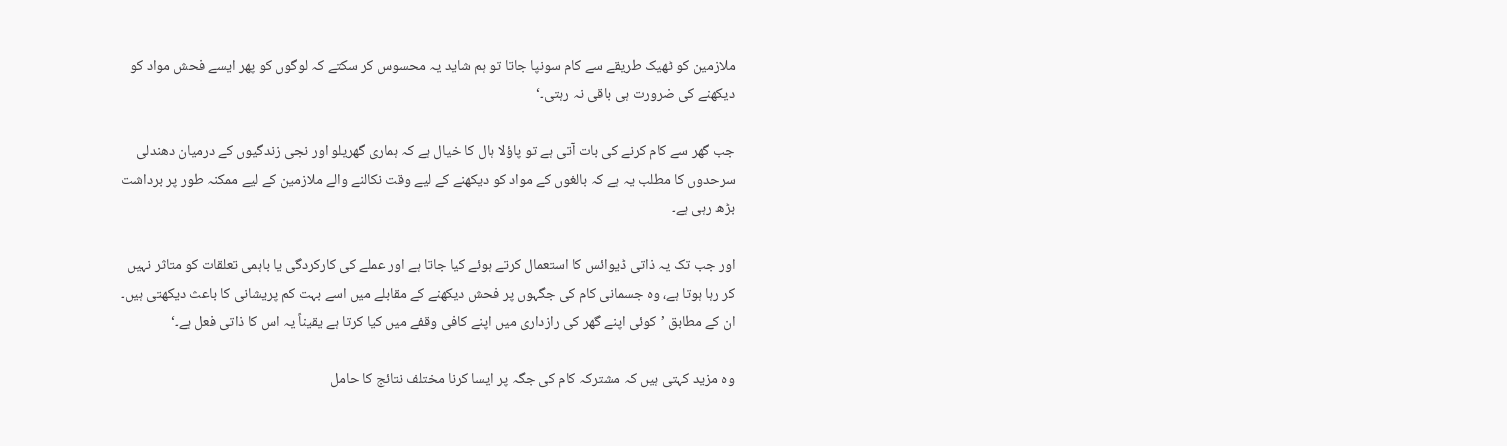ملازمین کو ٹھیک طریقے سے کام سونپا جاتا تو ہم شاید یہ محسوس کر سکتے کہ لوگوں کو پھر ایسے فحش مواد کو دیکھنے کی ضرورت ہی باقی نہ رہتی۔‘

جب گھر سے کام کرنے کی بات آتی ہے تو پاؤلا ہال کا خیال ہے کہ ہماری گھریلو اور نجی زندگیوں کے درمیان دھندلی سرحدوں کا مطلب یہ ہے کہ بالغوں کے مواد کو دیکھنے کے لیے وقت نکالنے والے ملازمین کے لیے ممکنہ طور پر برداشت بڑھ رہی ہے۔

اور جب تک یہ ذاتی ڈیوائس کا استعمال کرتے ہوئے کیا جاتا ہے اور عملے کی کارکردگی یا باہمی تعلقات کو متاثر نہیں کر رہا ہوتا ہے، وہ جسمانی کام کی جگہوں پر فحش دیکھنے کے مقابلے میں اسے بہت کم پریشانی کا باعث دیکھتی ہیں۔ ان کے مطابق ’کوئی اپنے گھر کی رازداری میں اپنے کافی وقفے میں کیا کرتا ہے یقیناً یہ اس کا ذاتی فعل ہے۔‘

وہ مزید کہتی ہیں کہ مشترکہ کام کی جگہ پر ایسا کرنا مختلف نتائج کا حامل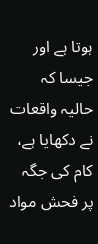ہوتا ہے اور جیسا کہ حالیہ واقعات نے دکھایا ہے، کام کی جگہ پر فحش مواد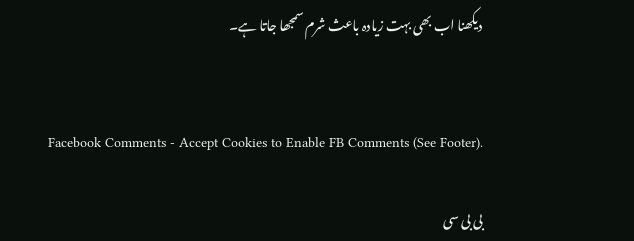دیکھنا اب بھی بہت زیادہ باعث شرم سمجھا جاتا ہے۔


Facebook Comments - Accept Cookies to Enable FB Comments (See Footer).

بی بی سی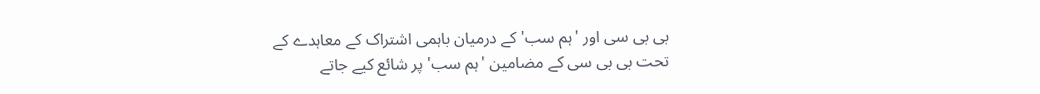بی بی سی اور 'ہم سب' کے درمیان باہمی اشتراک کے معاہدے کے تحت بی بی سی کے مضامین 'ہم سب' پر شائع کیے جاتے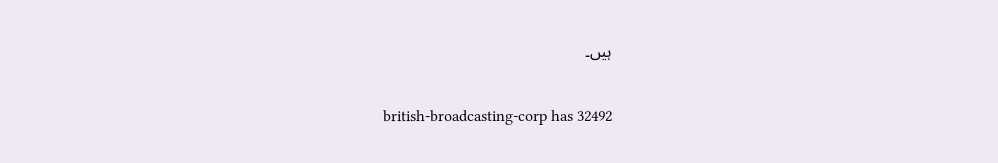ہیں۔

british-broadcasting-corp has 32492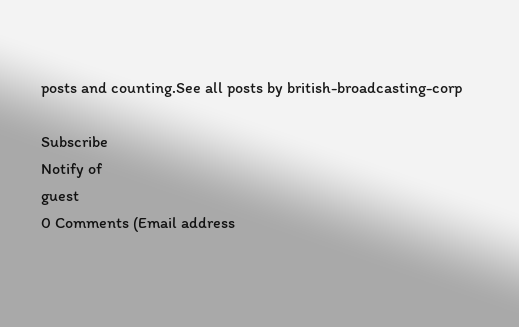posts and counting.See all posts by british-broadcasting-corp

Subscribe
Notify of
guest
0 Comments (Email address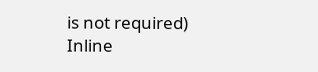is not required)
Inline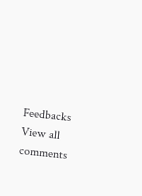Feedbacks
View all comments